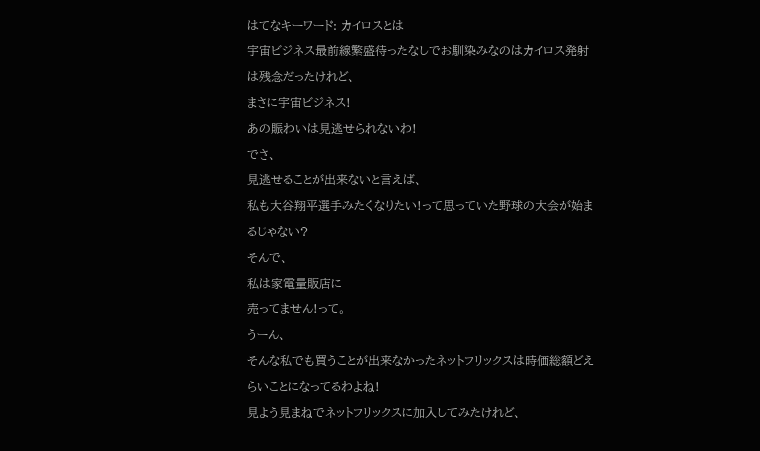はてなキーワード: カイロスとは
宇宙ビジネス最前線繁盛待ったなしでお馴染みなのはカイロス発射は残念だったけれど、
まさに宇宙ビジネス!
あの賑わいは見逃せられないわ!
でさ、
見逃せることが出来ないと言えば、
私も大谷翔平選手みたくなりたい!って思っていた野球の大会が始まるじゃない?
そんで、
私は家電量販店に
売ってません!って。
うーん、
そんな私でも買うことが出来なかったネットフリックスは時価総額どえらいことになってるわよね!
見よう見まねでネットフリックスに加入してみたけれど、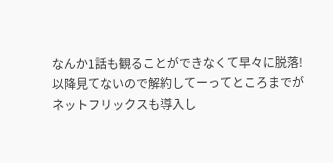なんか1話も観ることができなくて早々に脱落!
以降見てないので解約してーってところまでが
ネットフリックスも導入し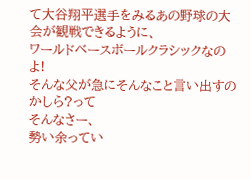て大谷翔平選手をみるあの野球の大会が観戦できるように、
ワールドベースボールクラシックなのよ!
そんな父が急にそんなこと言い出すのかしら?って
そんなさー、
勢い余ってい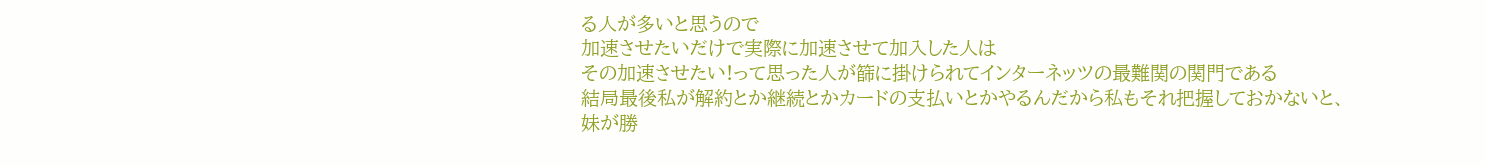る人が多いと思うので
加速させたいだけで実際に加速させて加入した人は
その加速させたい!って思った人が篩に掛けられてインターネッツの最難関の関門である
結局最後私が解約とか継続とかカードの支払いとかやるんだから私もそれ把握しておかないと、
妹が勝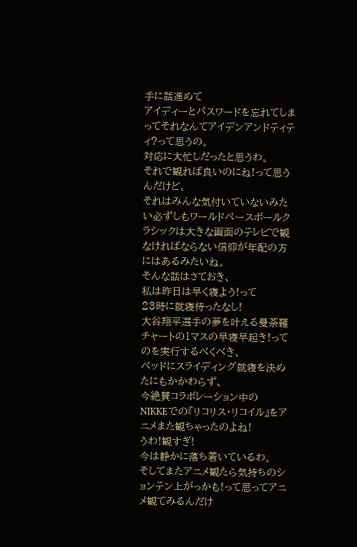手に話進めて
アイディーとパスワードを忘れてしまってそれなんてアイデンアンドティティ?って思うの。
対応に大忙しだったと思うわ。
それで観れば良いのにね!って思うんだけど、
それはみんな気付いていないみたい必ずしもワールドベースボールクラシックは大きな画面のテレビで観なければならない信仰が年配の方にはあるみたいね。
そんな話はさておき、
私は昨日は早く寝よう!って
23時に就寝待ったなし!
大谷翔平選手の夢を叶える曼荼羅チャートの1マスの早寝早起き!ってのを実行するべくべき、
ベッドにスライディング就寝を決めたにもかかわらず、
今絶賛コラボレーション中の
NIKKEでの『リコリス・リコイル』をアニメまた観ちゃったのよね!
うわ!観すぎ!
今は静かに落ち着いているわ。
そしてまたアニメ観たら気持ちのションテン上がっかも!って思ってアニメ観てみるんだけ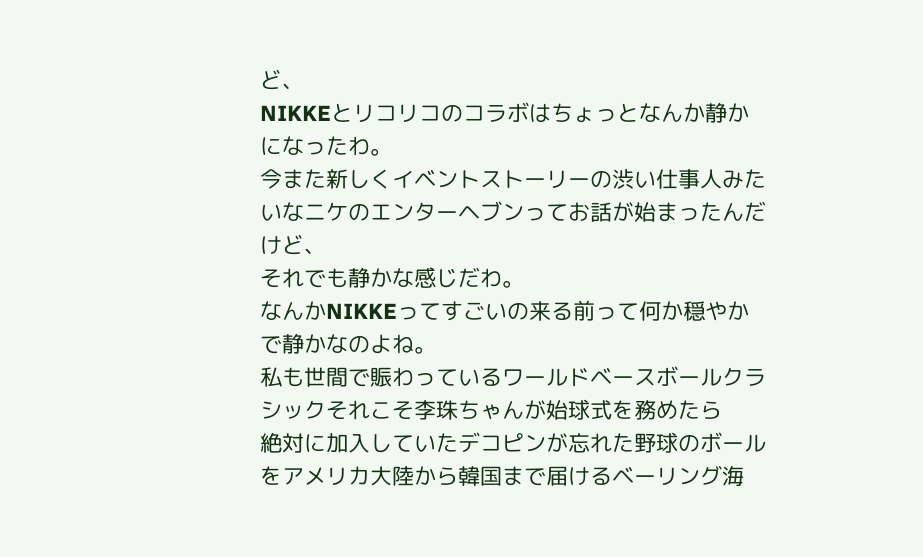ど、
NIKKEとリコリコのコラボはちょっとなんか静かになったわ。
今また新しくイベントストーリーの渋い仕事人みたいなニケのエンターヘブンってお話が始まったんだけど、
それでも静かな感じだわ。
なんかNIKKEってすごいの来る前って何か穏やかで静かなのよね。
私も世間で賑わっているワールドベースボールクラシックそれこそ李珠ちゃんが始球式を務めたら
絶対に加入していたデコピンが忘れた野球のボールをアメリカ大陸から韓国まで届けるベーリング海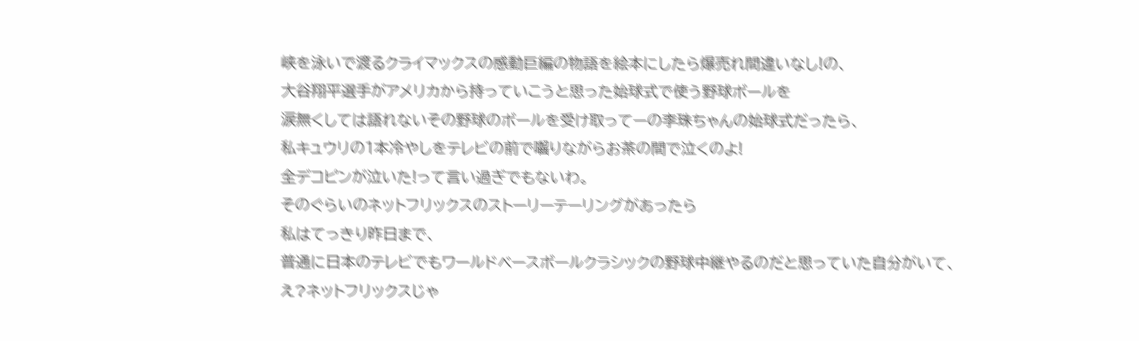峡を泳いで渡るクライマックスの感動巨編の物語を絵本にしたら爆売れ間違いなし!の、
大谷翔平選手がアメリカから持っていこうと思った始球式で使う野球ボールを
涙無くしては語れないその野球のボールを受け取ってーの李珠ちゃんの始球式だったら、
私キュウリの1本冷やしをテレビの前で囓りながらお茶の間で泣くのよ!
全デコピンが泣いた!って言い過ぎでもないわ。
そのぐらいのネットフリックスのストーリーテーリングがあったら
私はてっきり昨日まで、
普通に日本のテレビでもワールドベースボールクラシックの野球中継やるのだと思っていた自分がいて、
え?ネットフリックスじゃ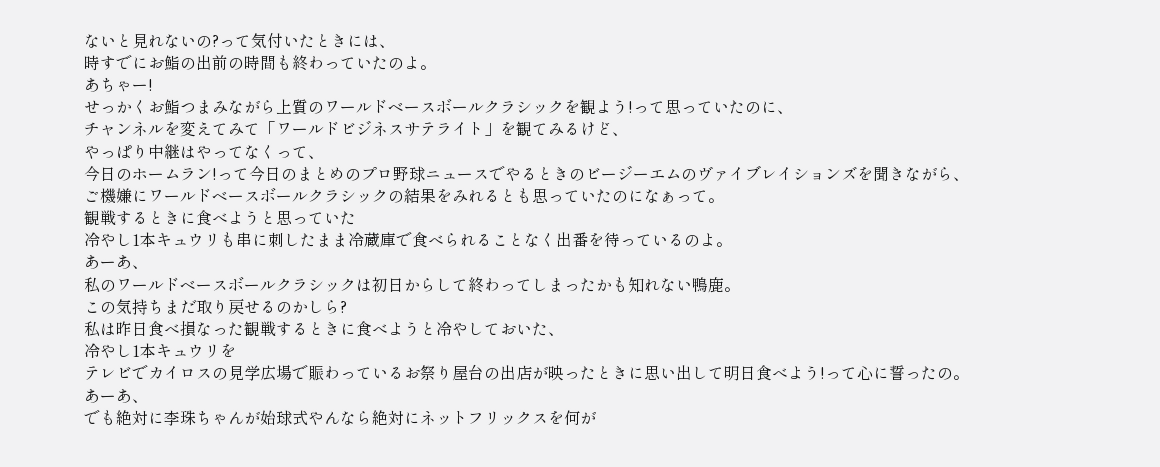ないと見れないの?って気付いたときには、
時すでにお鮨の出前の時間も終わっていたのよ。
あちゃー!
せっかくお鮨つまみながら上質のワールドベースボールクラシックを観よう!って思っていたのに、
チャンネルを変えてみて「ワールドビジネスサテライト」を観てみるけど、
やっぱり中継はやってなくって、
今日のホームラン!って今日のまとめのプロ野球ニュースでやるときのビージーエムのヴァイブレイションズを聞きながら、
ご機嫌にワールドベースボールクラシックの結果をみれるとも思っていたのになぁって。
観戦するときに食べようと思っていた
冷やし1本キュウリも串に刺したまま冷蔵庫で食べられることなく出番を待っているのよ。
あーあ、
私のワールドベースボールクラシックは初日からして終わってしまったかも知れない鴨鹿。
この気持ちまだ取り戻せるのかしら?
私は昨日食べ損なった観戦するときに食べようと冷やしておいた、
冷やし1本キュウリを
テレビでカイロスの見学広場で賑わっているお祭り屋台の出店が映ったときに思い出して明日食べよう!って心に誓ったの。
あーあ、
でも絶対に李珠ちゃんが始球式やんなら絶対にネットフリックスを何が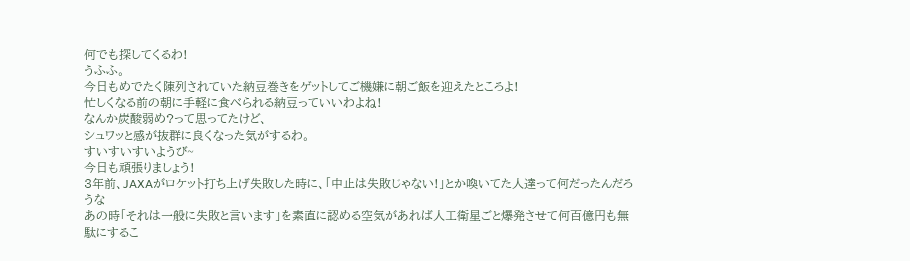何でも探してくるわ!
うふふ。
今日もめでたく陳列されていた納豆巻きをゲットしてご機嫌に朝ご飯を迎えたところよ!
忙しくなる前の朝に手軽に食べられる納豆っていいわよね!
なんか炭酸弱め?って思ってたけど、
シュワッと感が抜群に良くなった気がするわ。
すいすいすいようび~
今日も頑張りましょう!
3年前、JAXAがロケット打ち上げ失敗した時に、「中止は失敗じゃない!」とか喚いてた人達って何だったんだろうな
あの時「それは一般に失敗と言います」を素直に認める空気があれば人工衛星ごと爆発させて何百億円も無駄にするこ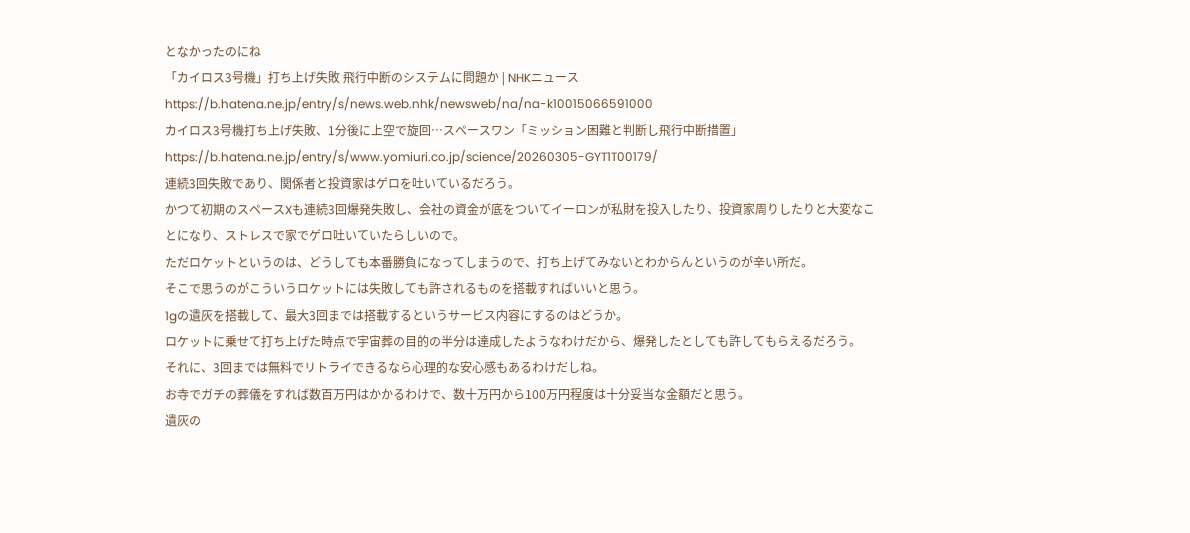となかったのにね
「カイロス3号機」打ち上げ失敗 飛行中断のシステムに問題か | NHKニュース
https://b.hatena.ne.jp/entry/s/news.web.nhk/newsweb/na/na-k10015066591000
カイロス3号機打ち上げ失敗、1分後に上空で旋回…スペースワン「ミッション困難と判断し飛行中断措置」
https://b.hatena.ne.jp/entry/s/www.yomiuri.co.jp/science/20260305-GYT1T00179/
連続3回失敗であり、関係者と投資家はゲロを吐いているだろう。
かつて初期のスペースXも連続3回爆発失敗し、会社の資金が底をついてイーロンが私財を投入したり、投資家周りしたりと大変なことになり、ストレスで家でゲロ吐いていたらしいので。
ただロケットというのは、どうしても本番勝負になってしまうので、打ち上げてみないとわからんというのが辛い所だ。
そこで思うのがこういうロケットには失敗しても許されるものを搭載すればいいと思う。
1gの遺灰を搭載して、最大3回までは搭載するというサービス内容にするのはどうか。
ロケットに乗せて打ち上げた時点で宇宙葬の目的の半分は達成したようなわけだから、爆発したとしても許してもらえるだろう。
それに、3回までは無料でリトライできるなら心理的な安心感もあるわけだしね。
お寺でガチの葬儀をすれば数百万円はかかるわけで、数十万円から100万円程度は十分妥当な金額だと思う。
遺灰の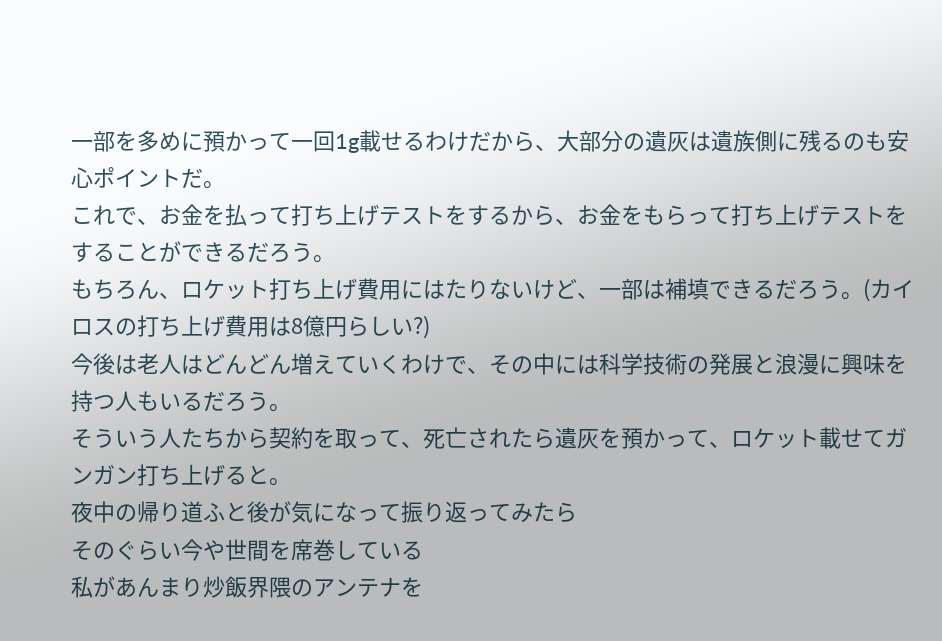一部を多めに預かって一回1g載せるわけだから、大部分の遺灰は遺族側に残るのも安心ポイントだ。
これで、お金を払って打ち上げテストをするから、お金をもらって打ち上げテストをすることができるだろう。
もちろん、ロケット打ち上げ費用にはたりないけど、一部は補填できるだろう。(カイロスの打ち上げ費用は8億円らしい?)
今後は老人はどんどん増えていくわけで、その中には科学技術の発展と浪漫に興味を持つ人もいるだろう。
そういう人たちから契約を取って、死亡されたら遺灰を預かって、ロケット載せてガンガン打ち上げると。
夜中の帰り道ふと後が気になって振り返ってみたら
そのぐらい今や世間を席巻している
私があんまり炒飯界隈のアンテナを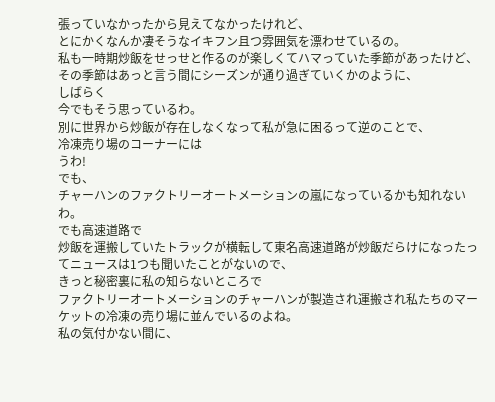張っていなかったから見えてなかったけれど、
とにかくなんか凄そうなイキフン且つ雰囲気を漂わせているの。
私も一時期炒飯をせっせと作るのが楽しくてハマっていた季節があったけど、
その季節はあっと言う間にシーズンが通り過ぎていくかのように、
しばらく
今でもそう思っているわ。
別に世界から炒飯が存在しなくなって私が急に困るって逆のことで、
冷凍売り場のコーナーには
うわ!
でも、
チャーハンのファクトリーオートメーションの嵐になっているかも知れないわ。
でも高速道路で
炒飯を運搬していたトラックが横転して東名高速道路が炒飯だらけになったってニュースは1つも聞いたことがないので、
きっと秘密裏に私の知らないところで
ファクトリーオートメーションのチャーハンが製造され運搬され私たちのマーケットの冷凍の売り場に並んでいるのよね。
私の気付かない間に、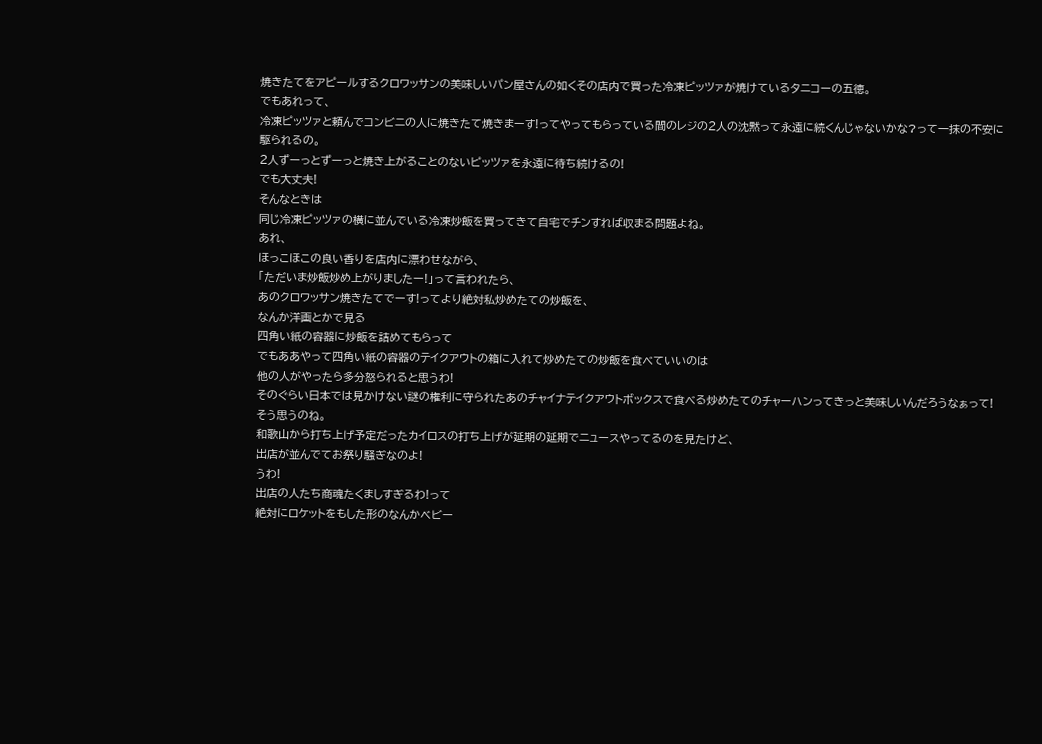焼きたてをアピールするクロワッサンの美味しいパン屋さんの如くその店内で買った冷凍ピッツァが焼けているタニコーの五徳。
でもあれって、
冷凍ピッツァと頼んでコンビニの人に焼きたて焼きまーす!ってやってもらっている間のレジの2人の沈黙って永遠に続くんじゃないかな?って一抹の不安に駆られるの。
2人ずーっとずーっと焼き上がることのないピッツァを永遠に待ち続けるの!
でも大丈夫!
そんなときは
同じ冷凍ピッツァの横に並んでいる冷凍炒飯を買ってきて自宅でチンすれば収まる問題よね。
あれ、
ほっこほこの良い香りを店内に漂わせながら、
「ただいま炒飯炒め上がりましたー!」って言われたら、
あのクロワッサン焼きたてでーす!ってより絶対私炒めたての炒飯を、
なんか洋画とかで見る
四角い紙の容器に炒飯を詰めてもらって
でもああやって四角い紙の容器のテイクアウトの箱に入れて炒めたての炒飯を食べていいのは
他の人がやったら多分怒られると思うわ!
そのぐらい日本では見かけない謎の権利に守られたあのチャイナテイクアウトボックスで食べる炒めたてのチャーハンってきっと美味しいんだろうなぁって!
そう思うのね。
和歌山から打ち上げ予定だったカイロスの打ち上げが延期の延期でニュースやってるのを見たけど、
出店が並んでてお祭り騒ぎなのよ!
うわ!
出店の人たち商魂たくましすぎるわ!って
絶対にロケットをもした形のなんかベビー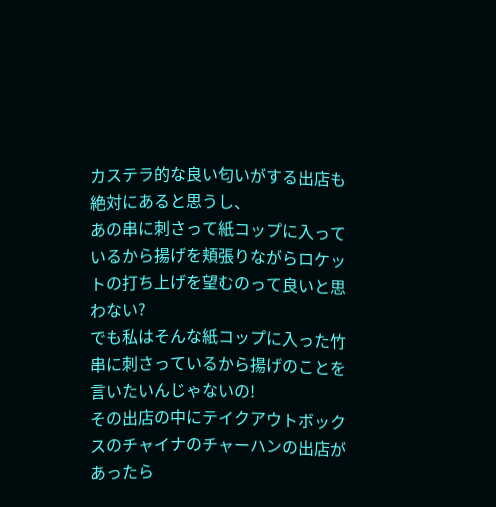カステラ的な良い匂いがする出店も絶対にあると思うし、
あの串に刺さって紙コップに入っているから揚げを頬張りながらロケットの打ち上げを望むのって良いと思わない?
でも私はそんな紙コップに入った竹串に刺さっているから揚げのことを言いたいんじゃないの!
その出店の中にテイクアウトボックスのチャイナのチャーハンの出店があったら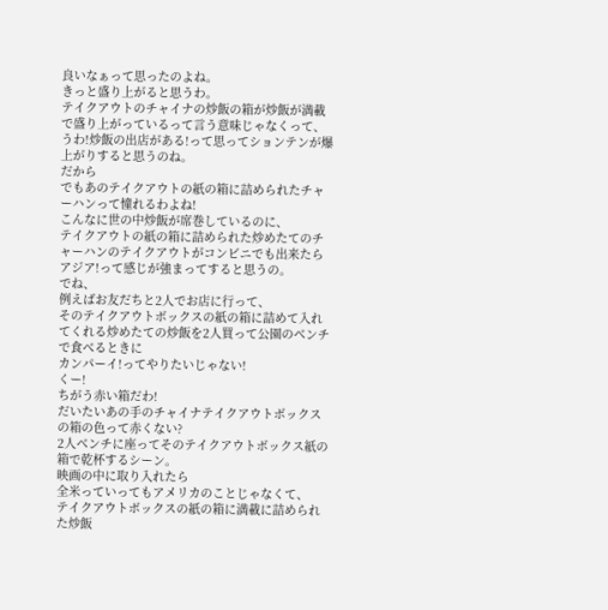良いなぁって思ったのよね。
きっと盛り上がると思うわ。
テイクアウトのチャイナの炒飯の箱が炒飯が満載で盛り上がっているって言う意味じゃなくって、
うわ!炒飯の出店がある!って思ってションテンが爆上がりすると思うのね。
だから
でもあのテイクアウトの紙の箱に詰められたチャーハンって憧れるわよね!
こんなに世の中炒飯が席巻しているのに、
テイクアウトの紙の箱に詰められた炒めたてのチャーハンのテイクアウトがコンビニでも出来たらアジア!って感じが強まってすると思うの。
でね、
例えばお友だちと2人でお店に行って、
そのテイクアウトボックスの紙の箱に詰めて入れてくれる炒めたての炒飯を2人買って公園のベンチで食べるときに
カンパーイ!ってやりたいじゃない!
くー!
ちがう赤い箱だわ!
だいたいあの手のチャイナテイクアウトボックスの箱の色って赤くない?
2人ベンチに座ってそのテイクアウトボックス紙の箱で乾杯するシーン。
映画の中に取り入れたら
全米っていってもアメリカのことじゃなくて、
テイクアウトボックスの紙の箱に満載に詰められた炒飯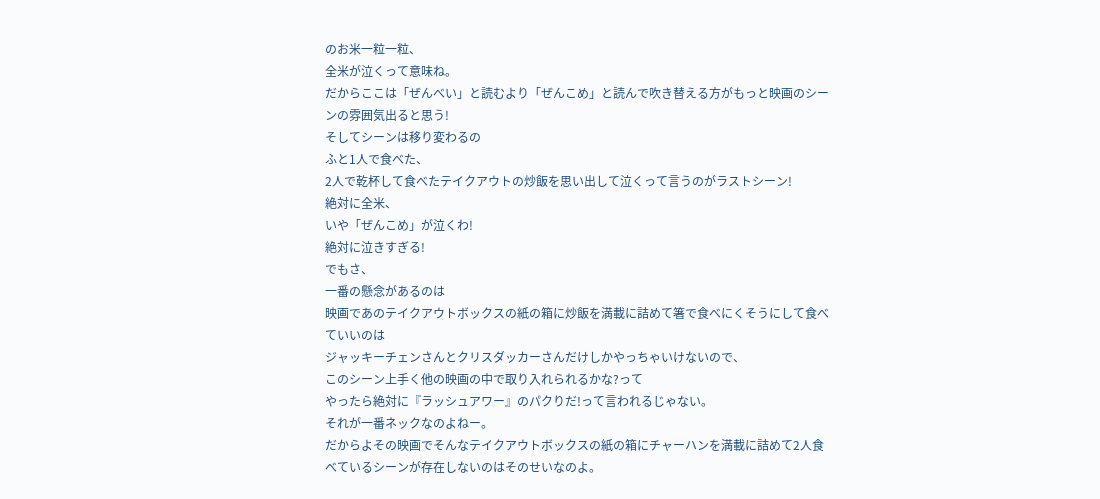のお米一粒一粒、
全米が泣くって意味ね。
だからここは「ぜんべい」と読むより「ぜんこめ」と読んで吹き替える方がもっと映画のシーンの雰囲気出ると思う!
そしてシーンは移り変わるの
ふと1人で食べた、
2人で乾杯して食べたテイクアウトの炒飯を思い出して泣くって言うのがラストシーン!
絶対に全米、
いや「ぜんこめ」が泣くわ!
絶対に泣きすぎる!
でもさ、
一番の懸念があるのは
映画であのテイクアウトボックスの紙の箱に炒飯を満載に詰めて箸で食べにくそうにして食べていいのは
ジャッキーチェンさんとクリスダッカーさんだけしかやっちゃいけないので、
このシーン上手く他の映画の中で取り入れられるかな?って
やったら絶対に『ラッシュアワー』のパクりだ!って言われるじゃない。
それが一番ネックなのよねー。
だからよその映画でそんなテイクアウトボックスの紙の箱にチャーハンを満載に詰めて2人食べているシーンが存在しないのはそのせいなのよ。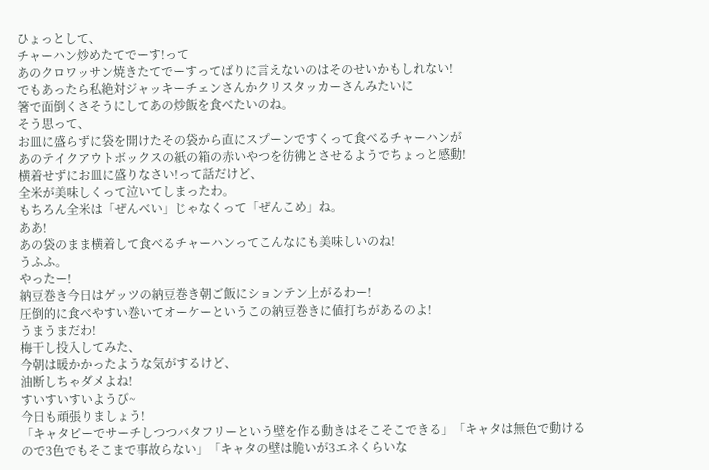ひょっとして、
チャーハン炒めたてでーす!って
あのクロワッサン焼きたてでーすってばりに言えないのはそのせいかもしれない!
でもあったら私絶対ジャッキーチェンさんかクリスタッカーさんみたいに
箸で面倒くさそうにしてあの炒飯を食べたいのね。
そう思って、
お皿に盛らずに袋を開けたその袋から直にスプーンですくって食べるチャーハンが
あのテイクアウトボックスの紙の箱の赤いやつを彷彿とさせるようでちょっと感動!
横着せずにお皿に盛りなさい!って話だけど、
全米が美味しくって泣いてしまったわ。
もちろん全米は「ぜんべい」じゃなくって「ぜんこめ」ね。
ああ!
あの袋のまま横着して食べるチャーハンってこんなにも美味しいのね!
うふふ。
やったー!
納豆巻き今日はゲッツの納豆巻き朝ご飯にションテン上がるわー!
圧倒的に食べやすい巻いてオーケーというこの納豆巻きに値打ちがあるのよ!
うまうまだわ!
梅干し投入してみた、
今朝は暖かかったような気がするけど、
油断しちゃダメよね!
すいすいすいようび~
今日も頑張りましょう!
「キャタピーでサーチしつつバタフリーという壁を作る動きはそこそこできる」「キャタは無色で動けるので3色でもそこまで事故らない」「キャタの壁は脆いが3エネくらいな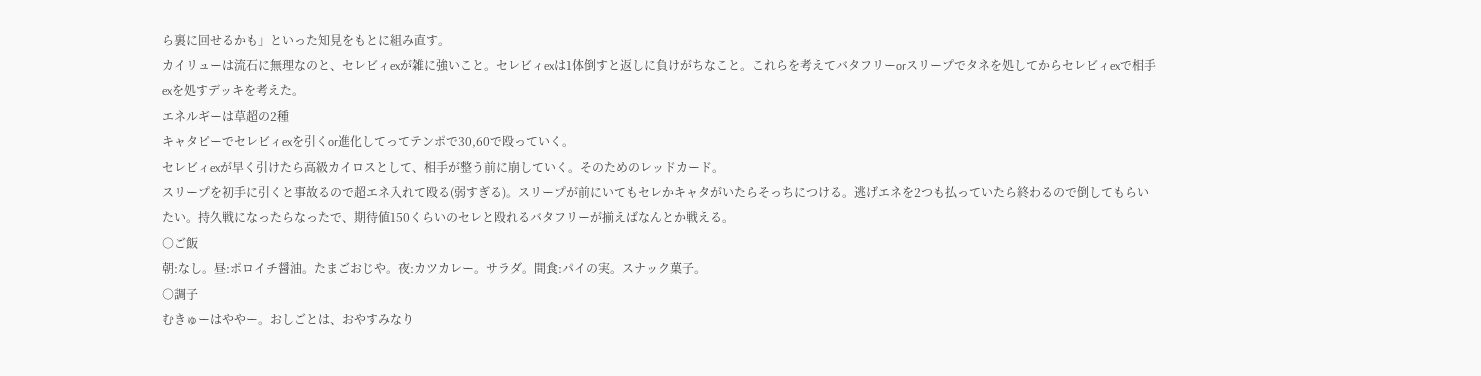ら裏に回せるかも」といった知見をもとに組み直す。
カイリューは流石に無理なのと、セレビィexが雑に強いこと。セレビィexは1体倒すと返しに負けがちなこと。これらを考えてバタフリーorスリープでタネを処してからセレビィexで相手exを処すデッキを考えた。
エネルギーは草超の2種
キャタピーでセレビィexを引くor進化してってテンポで30,60で殴っていく。
セレビィexが早く引けたら高級カイロスとして、相手が整う前に崩していく。そのためのレッドカード。
スリープを初手に引くと事故るので超エネ入れて殴る(弱すぎる)。スリープが前にいてもセレかキャタがいたらそっちにつける。逃げエネを2つも払っていたら終わるので倒してもらいたい。持久戦になったらなったで、期待値150くらいのセレと殴れるバタフリーが揃えばなんとか戦える。
○ご飯
朝:なし。昼:ポロイチ醤油。たまごおじや。夜:カツカレー。サラダ。間食:パイの実。スナック菓子。
○調子
むきゅーはややー。おしごとは、おやすみなり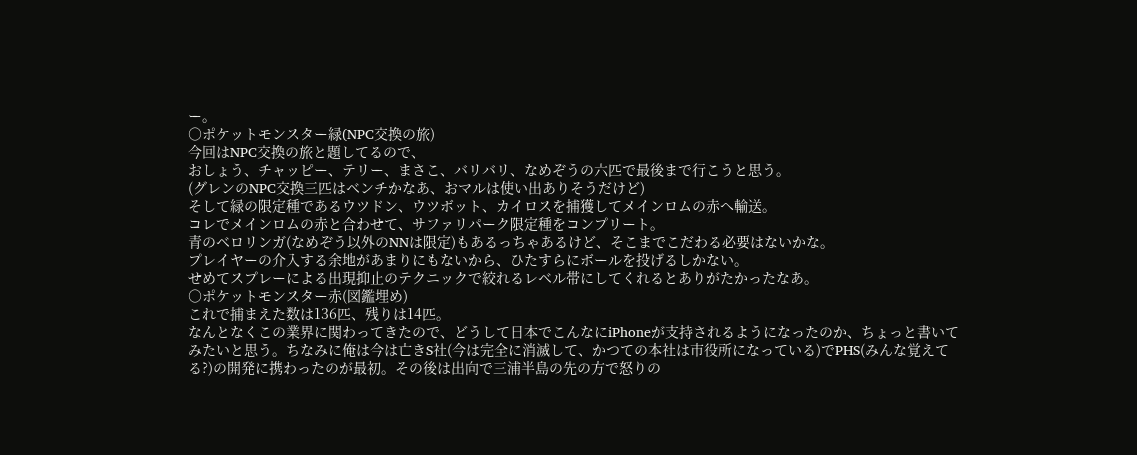ー。
○ポケットモンスター緑(NPC交換の旅)
今回はNPC交換の旅と題してるので、
おしょう、チャッピー、テリー、まさこ、バリバリ、なめぞうの六匹で最後まで行こうと思う。
(グレンのNPC交換三匹はベンチかなあ、おマルは使い出ありそうだけど)
そして緑の限定種であるウツドン、ウツボット、カイロスを捕獲してメインロムの赤へ輸送。
コレでメインロムの赤と合わせて、サファリパーク限定種をコンプリート。
青のベロリンガ(なめぞう以外のNNは限定)もあるっちゃあるけど、そこまでこだわる必要はないかな。
プレイヤーの介入する余地があまりにもないから、ひたすらにボールを投げるしかない。
せめてスプレーによる出現抑止のテクニックで絞れるレベル帯にしてくれるとありがたかったなあ。
○ポケットモンスター赤(図鑑埋め)
これで捕まえた数は136匹、残りは14匹。
なんとなくこの業界に関わってきたので、どうして日本でこんなにiPhoneが支持されるようになったのか、ちょっと書いてみたいと思う。ちなみに俺は今は亡きS社(今は完全に消滅して、かつての本社は市役所になっている)でPHS(みんな覚えてる?)の開発に携わったのが最初。その後は出向で三浦半島の先の方で怒りの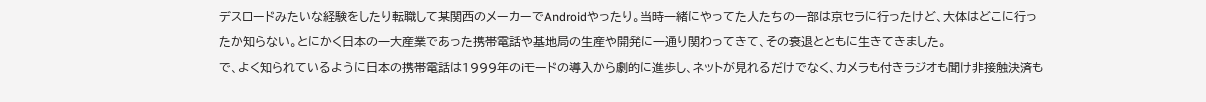デスロードみたいな経験をしたり転職して某関西のメーカーでAndroidやったり。当時一緒にやってた人たちの一部は京セラに行ったけど、大体はどこに行ったか知らない。とにかく日本の一大産業であった携帯電話や基地局の生産や開発に一通り関わってきて、その衰退とともに生きてきました。
で、よく知られているように日本の携帯電話は1999年のiモードの導入から劇的に進歩し、ネットが見れるだけでなく、カメラも付きラジオも聞け非接触決済も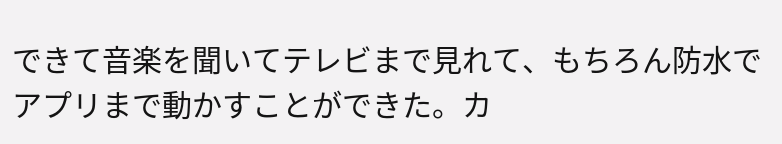できて音楽を聞いてテレビまで見れて、もちろん防水でアプリまで動かすことができた。カ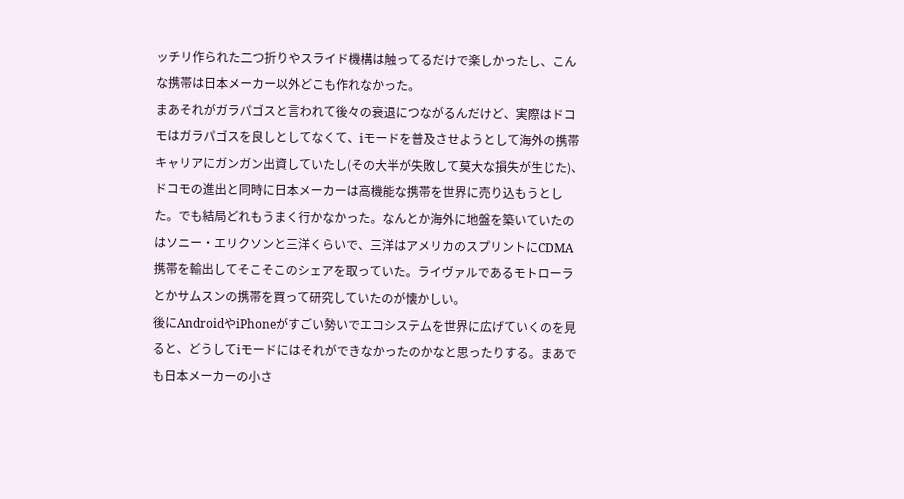ッチリ作られた二つ折りやスライド機構は触ってるだけで楽しかったし、こんな携帯は日本メーカー以外どこも作れなかった。
まあそれがガラパゴスと言われて後々の衰退につながるんだけど、実際はドコモはガラパゴスを良しとしてなくて、iモードを普及させようとして海外の携帯キャリアにガンガン出資していたし(その大半が失敗して莫大な損失が生じた)、ドコモの進出と同時に日本メーカーは高機能な携帯を世界に売り込もうとした。でも結局どれもうまく行かなかった。なんとか海外に地盤を築いていたのはソニー・エリクソンと三洋くらいで、三洋はアメリカのスプリントにCDMA携帯を輸出してそこそこのシェアを取っていた。ライヴァルであるモトローラとかサムスンの携帯を買って研究していたのが懐かしい。
後にAndroidやiPhoneがすごい勢いでエコシステムを世界に広げていくのを見ると、どうしてiモードにはそれができなかったのかなと思ったりする。まあでも日本メーカーの小さ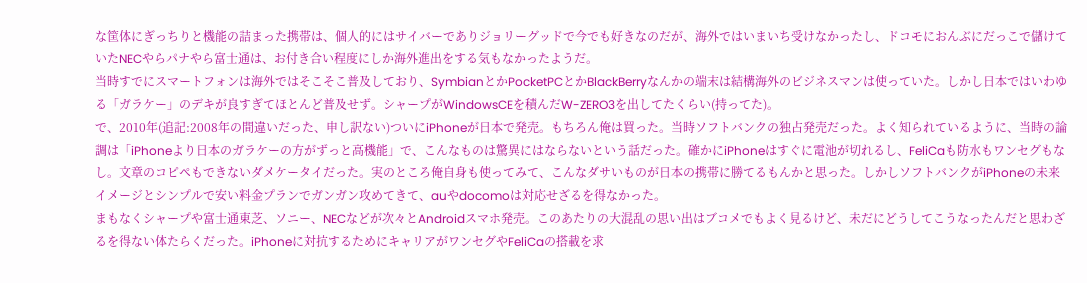な筐体にぎっちりと機能の詰まった携帯は、個人的にはサイバーでありジョリーグッドで今でも好きなのだが、海外ではいまいち受けなかったし、ドコモにおんぶにだっこで儲けていたNECやらパナやら富士通は、お付き合い程度にしか海外進出をする気もなかったようだ。
当時すでにスマートフォンは海外ではそこそこ普及しており、SymbianとかPocketPCとかBlackBerryなんかの端末は結構海外のビジネスマンは使っていた。しかし日本ではいわゆる「ガラケー」のデキが良すぎてほとんど普及せず。シャープがWindowsCEを積んだW-ZERO3を出してたくらい(持ってた)。
で、2010年(追記:2008年の間違いだった、申し訳ない)ついにiPhoneが日本で発売。もちろん俺は買った。当時ソフトバンクの独占発売だった。よく知られているように、当時の論調は「iPhoneより日本のガラケーの方がずっと高機能」で、こんなものは驚異にはならないという話だった。確かにiPhoneはすぐに電池が切れるし、FeliCaも防水もワンセグもなし。文章のコピペもできないダメケータイだった。実のところ俺自身も使ってみて、こんなダサいものが日本の携帯に勝てるもんかと思った。しかしソフトバンクがiPhoneの未来イメージとシンプルで安い料金プランでガンガン攻めてきて、auやdocomoは対応せざるを得なかった。
まもなくシャープや富士通東芝、ソニー、NECなどが次々とAndroidスマホ発売。このあたりの大混乱の思い出はブコメでもよく見るけど、未だにどうしてこうなったんだと思わざるを得ない体たらくだった。iPhoneに対抗するためにキャリアがワンセグやFeliCaの搭載を求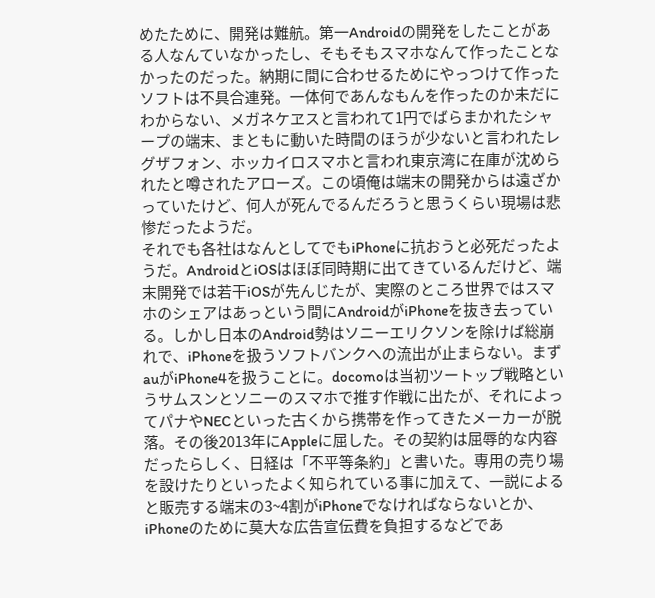めたために、開発は難航。第一Androidの開発をしたことがある人なんていなかったし、そもそもスマホなんて作ったことなかったのだった。納期に間に合わせるためにやっつけて作ったソフトは不具合連発。一体何であんなもんを作ったのか未だにわからない、メガネケヱスと言われて1円でばらまかれたシャープの端末、まともに動いた時間のほうが少ないと言われたレグザフォン、ホッカイロスマホと言われ東京湾に在庫が沈められたと噂されたアローズ。この頃俺は端末の開発からは遠ざかっていたけど、何人が死んでるんだろうと思うくらい現場は悲惨だったようだ。
それでも各社はなんとしてでもiPhoneに抗おうと必死だったようだ。AndroidとiOSはほぼ同時期に出てきているんだけど、端末開発では若干iOSが先んじたが、実際のところ世界ではスマホのシェアはあっという間にAndroidがiPhoneを抜き去っている。しかし日本のAndroid勢はソニーエリクソンを除けば総崩れで、iPhoneを扱うソフトバンクへの流出が止まらない。まずauがiPhone4を扱うことに。docomoは当初ツートップ戦略というサムスンとソニーのスマホで推す作戦に出たが、それによってパナやNECといった古くから携帯を作ってきたメーカーが脱落。その後2013年にAppleに屈した。その契約は屈辱的な内容だったらしく、日経は「不平等条約」と書いた。専用の売り場を設けたりといったよく知られている事に加えて、一説によると販売する端末の3~4割がiPhoneでなければならないとか、iPhoneのために莫大な広告宣伝費を負担するなどであ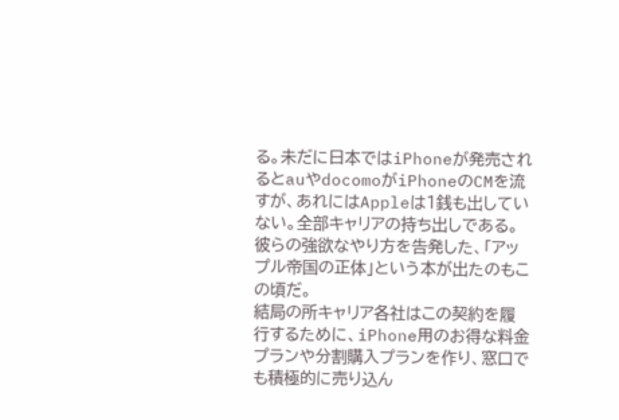る。未だに日本ではiPhoneが発売されるとauやdocomoがiPhoneのCMを流すが、あれにはAppleは1銭も出していない。全部キャリアの持ち出しである。彼らの強欲なやり方を告発した、「アップル帝国の正体」という本が出たのもこの頃だ。
結局の所キャリア各社はこの契約を履行するために、iPhone用のお得な料金プランや分割購入プランを作り、窓口でも積極的に売り込ん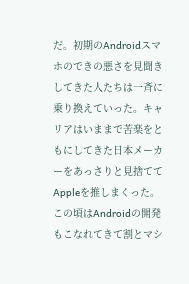だ。初期のAndroidスマホのできの悪さを見聞きしてきた人たちは一斉に乗り換えていった。キャリアはいままで苦楽をともにしてきた日本メーカーをあっさりと見捨ててAppleを推しまくった。この頃はAndroidの開発もこなれてきて割とマシ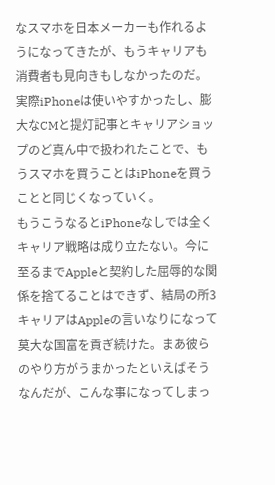なスマホを日本メーカーも作れるようになってきたが、もうキャリアも消費者も見向きもしなかったのだ。実際iPhoneは使いやすかったし、膨大なCMと提灯記事とキャリアショップのど真ん中で扱われたことで、もうスマホを買うことはiPhoneを買うことと同じくなっていく。
もうこうなるとiPhoneなしでは全くキャリア戦略は成り立たない。今に至るまでAppleと契約した屈辱的な関係を捨てることはできず、結局の所3キャリアはAppleの言いなりになって莫大な国富を貢ぎ続けた。まあ彼らのやり方がうまかったといえばそうなんだが、こんな事になってしまっ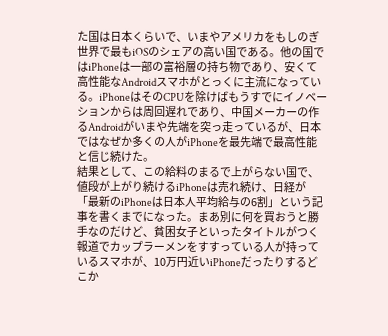た国は日本くらいで、いまやアメリカをもしのぎ世界で最もiOSのシェアの高い国である。他の国ではiPhoneは一部の富裕層の持ち物であり、安くて高性能なAndroidスマホがとっくに主流になっている。iPhoneはそのCPUを除けばもうすでにイノベーションからは周回遅れであり、中国メーカーの作るAndroidがいまや先端を突っ走っているが、日本ではなぜか多くの人がiPhoneを最先端で最高性能と信じ続けた。
結果として、この給料のまるで上がらない国で、値段が上がり続けるiPhoneは売れ続け、日経が「最新のiPhoneは日本人平均給与の6割」という記事を書くまでになった。まあ別に何を買おうと勝手なのだけど、貧困女子といったタイトルがつく報道でカップラーメンをすすっている人が持っているスマホが、10万円近いiPhoneだったりするどこか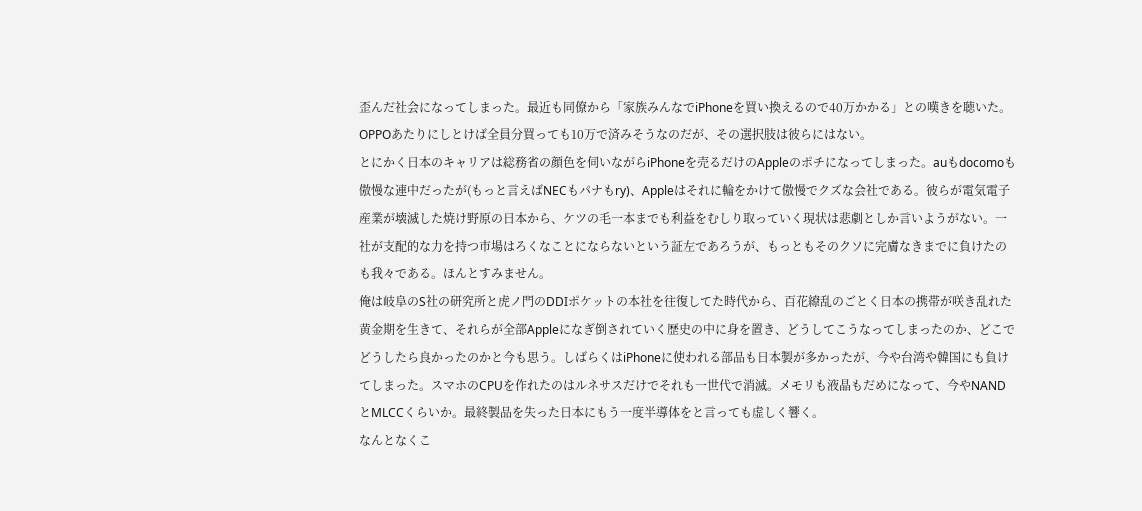歪んだ社会になってしまった。最近も同僚から「家族みんなでiPhoneを買い換えるので40万かかる」との嘆きを聴いた。OPPOあたりにしとけば全員分買っても10万で済みそうなのだが、その選択肢は彼らにはない。
とにかく日本のキャリアは総務省の顔色を伺いながらiPhoneを売るだけのAppleのポチになってしまった。auもdocomoも傲慢な連中だったが(もっと言えばNECもパナもry)、Appleはそれに輪をかけて傲慢でクズな会社である。彼らが電気電子産業が壊滅した焼け野原の日本から、ケツの毛一本までも利益をむしり取っていく現状は悲劇としか言いようがない。一社が支配的な力を持つ市場はろくなことにならないという証左であろうが、もっともそのクソに完膚なきまでに負けたのも我々である。ほんとすみません。
俺は岐阜のS社の研究所と虎ノ門のDDIポケットの本社を往復してた時代から、百花繚乱のごとく日本の携帯が咲き乱れた黄金期を生きて、それらが全部Appleになぎ倒されていく歴史の中に身を置き、どうしてこうなってしまったのか、どこでどうしたら良かったのかと今も思う。しばらくはiPhoneに使われる部品も日本製が多かったが、今や台湾や韓国にも負けてしまった。スマホのCPUを作れたのはルネサスだけでそれも一世代で消滅。メモリも液晶もだめになって、今やNANDとMLCCくらいか。最終製品を失った日本にもう一度半導体をと言っても虚しく響く。
なんとなくこ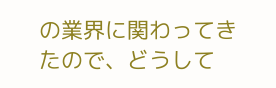の業界に関わってきたので、どうして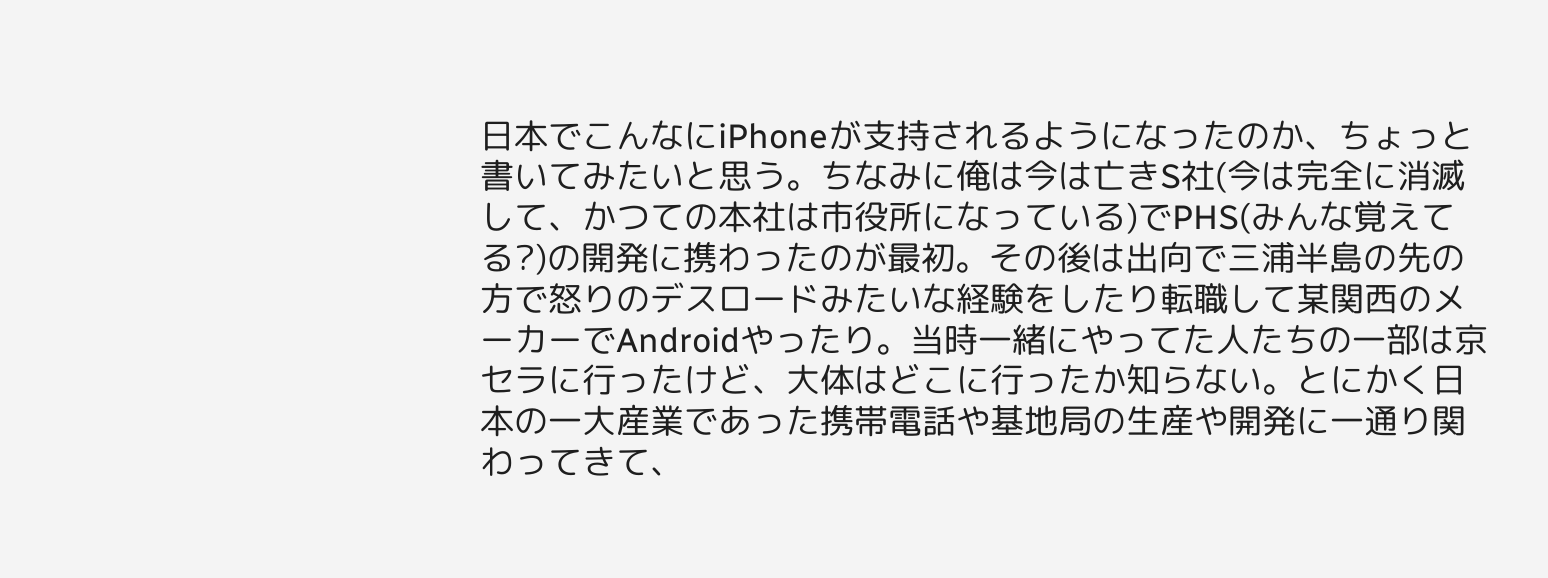日本でこんなにiPhoneが支持されるようになったのか、ちょっと書いてみたいと思う。ちなみに俺は今は亡きS社(今は完全に消滅して、かつての本社は市役所になっている)でPHS(みんな覚えてる?)の開発に携わったのが最初。その後は出向で三浦半島の先の方で怒りのデスロードみたいな経験をしたり転職して某関西のメーカーでAndroidやったり。当時一緒にやってた人たちの一部は京セラに行ったけど、大体はどこに行ったか知らない。とにかく日本の一大産業であった携帯電話や基地局の生産や開発に一通り関わってきて、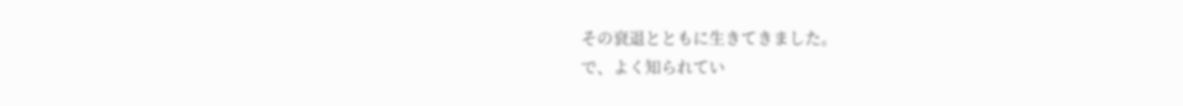その衰退とともに生きてきました。
で、よく知られてい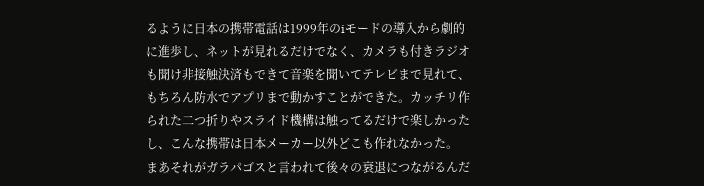るように日本の携帯電話は1999年のiモードの導入から劇的に進歩し、ネットが見れるだけでなく、カメラも付きラジオも聞け非接触決済もできて音楽を聞いてテレビまで見れて、もちろん防水でアプリまで動かすことができた。カッチリ作られた二つ折りやスライド機構は触ってるだけで楽しかったし、こんな携帯は日本メーカー以外どこも作れなかった。
まあそれがガラパゴスと言われて後々の衰退につながるんだ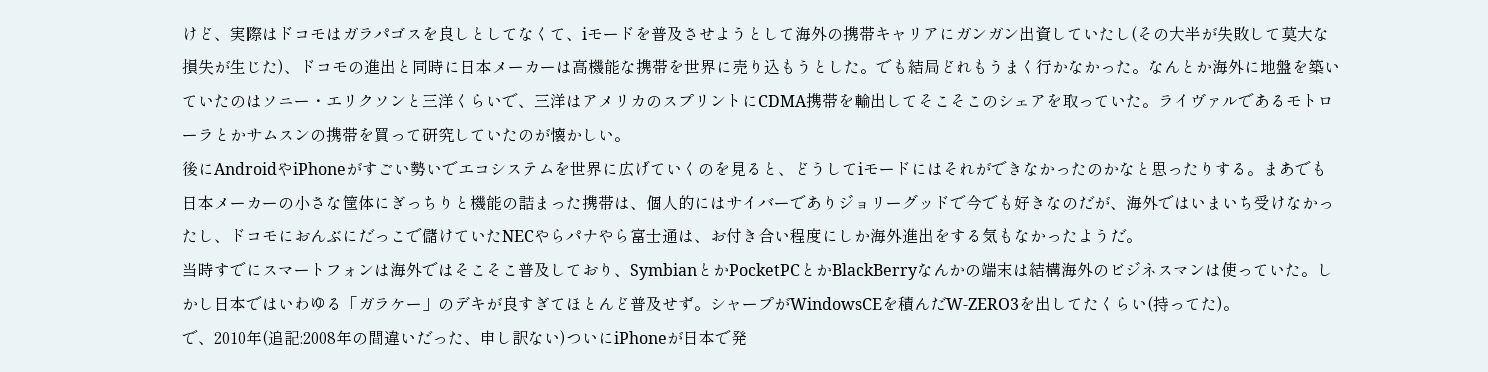けど、実際はドコモはガラパゴスを良しとしてなくて、iモードを普及させようとして海外の携帯キャリアにガンガン出資していたし(その大半が失敗して莫大な損失が生じた)、ドコモの進出と同時に日本メーカーは高機能な携帯を世界に売り込もうとした。でも結局どれもうまく行かなかった。なんとか海外に地盤を築いていたのはソニー・エリクソンと三洋くらいで、三洋はアメリカのスプリントにCDMA携帯を輸出してそこそこのシェアを取っていた。ライヴァルであるモトローラとかサムスンの携帯を買って研究していたのが懐かしい。
後にAndroidやiPhoneがすごい勢いでエコシステムを世界に広げていくのを見ると、どうしてiモードにはそれができなかったのかなと思ったりする。まあでも日本メーカーの小さな筐体にぎっちりと機能の詰まった携帯は、個人的にはサイバーでありジョリーグッドで今でも好きなのだが、海外ではいまいち受けなかったし、ドコモにおんぶにだっこで儲けていたNECやらパナやら富士通は、お付き合い程度にしか海外進出をする気もなかったようだ。
当時すでにスマートフォンは海外ではそこそこ普及しており、SymbianとかPocketPCとかBlackBerryなんかの端末は結構海外のビジネスマンは使っていた。しかし日本ではいわゆる「ガラケー」のデキが良すぎてほとんど普及せず。シャープがWindowsCEを積んだW-ZERO3を出してたくらい(持ってた)。
で、2010年(追記:2008年の間違いだった、申し訳ない)ついにiPhoneが日本で発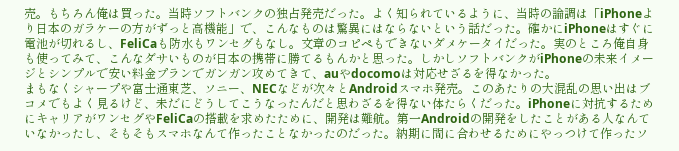売。もちろん俺は買った。当時ソフトバンクの独占発売だった。よく知られているように、当時の論調は「iPhoneより日本のガラケーの方がずっと高機能」で、こんなものは驚異にはならないという話だった。確かにiPhoneはすぐに電池が切れるし、FeliCaも防水もワンセグもなし。文章のコピペもできないダメケータイだった。実のところ俺自身も使ってみて、こんなダサいものが日本の携帯に勝てるもんかと思った。しかしソフトバンクがiPhoneの未来イメージとシンプルで安い料金プランでガンガン攻めてきて、auやdocomoは対応せざるを得なかった。
まもなくシャープや富士通東芝、ソニー、NECなどが次々とAndroidスマホ発売。このあたりの大混乱の思い出はブコメでもよく見るけど、未だにどうしてこうなったんだと思わざるを得ない体たらくだった。iPhoneに対抗するためにキャリアがワンセグやFeliCaの搭載を求めたために、開発は難航。第一Androidの開発をしたことがある人なんていなかったし、そもそもスマホなんて作ったことなかったのだった。納期に間に合わせるためにやっつけて作ったソ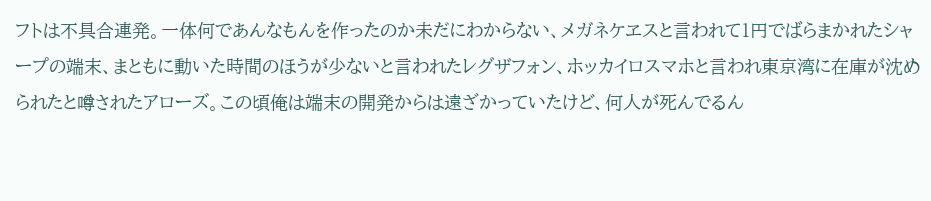フトは不具合連発。一体何であんなもんを作ったのか未だにわからない、メガネケヱスと言われて1円でばらまかれたシャープの端末、まともに動いた時間のほうが少ないと言われたレグザフォン、ホッカイロスマホと言われ東京湾に在庫が沈められたと噂されたアローズ。この頃俺は端末の開発からは遠ざかっていたけど、何人が死んでるん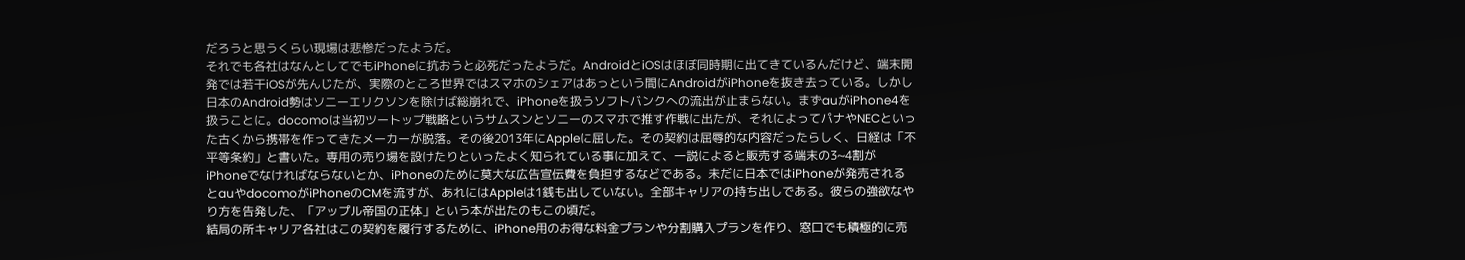だろうと思うくらい現場は悲惨だったようだ。
それでも各社はなんとしてでもiPhoneに抗おうと必死だったようだ。AndroidとiOSはほぼ同時期に出てきているんだけど、端末開発では若干iOSが先んじたが、実際のところ世界ではスマホのシェアはあっという間にAndroidがiPhoneを抜き去っている。しかし日本のAndroid勢はソニーエリクソンを除けば総崩れで、iPhoneを扱うソフトバンクへの流出が止まらない。まずauがiPhone4を扱うことに。docomoは当初ツートップ戦略というサムスンとソニーのスマホで推す作戦に出たが、それによってパナやNECといった古くから携帯を作ってきたメーカーが脱落。その後2013年にAppleに屈した。その契約は屈辱的な内容だったらしく、日経は「不平等条約」と書いた。専用の売り場を設けたりといったよく知られている事に加えて、一説によると販売する端末の3~4割がiPhoneでなければならないとか、iPhoneのために莫大な広告宣伝費を負担するなどである。未だに日本ではiPhoneが発売されるとauやdocomoがiPhoneのCMを流すが、あれにはAppleは1銭も出していない。全部キャリアの持ち出しである。彼らの強欲なやり方を告発した、「アップル帝国の正体」という本が出たのもこの頃だ。
結局の所キャリア各社はこの契約を履行するために、iPhone用のお得な料金プランや分割購入プランを作り、窓口でも積極的に売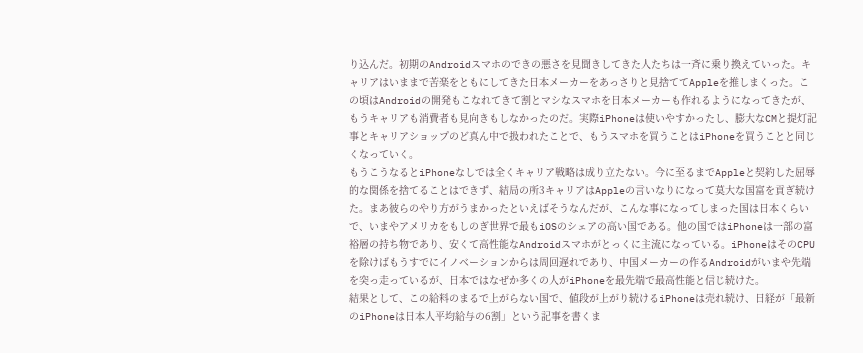り込んだ。初期のAndroidスマホのできの悪さを見聞きしてきた人たちは一斉に乗り換えていった。キャリアはいままで苦楽をともにしてきた日本メーカーをあっさりと見捨ててAppleを推しまくった。この頃はAndroidの開発もこなれてきて割とマシなスマホを日本メーカーも作れるようになってきたが、もうキャリアも消費者も見向きもしなかったのだ。実際iPhoneは使いやすかったし、膨大なCMと提灯記事とキャリアショップのど真ん中で扱われたことで、もうスマホを買うことはiPhoneを買うことと同じくなっていく。
もうこうなるとiPhoneなしでは全くキャリア戦略は成り立たない。今に至るまでAppleと契約した屈辱的な関係を捨てることはできず、結局の所3キャリアはAppleの言いなりになって莫大な国富を貢ぎ続けた。まあ彼らのやり方がうまかったといえばそうなんだが、こんな事になってしまった国は日本くらいで、いまやアメリカをもしのぎ世界で最もiOSのシェアの高い国である。他の国ではiPhoneは一部の富裕層の持ち物であり、安くて高性能なAndroidスマホがとっくに主流になっている。iPhoneはそのCPUを除けばもうすでにイノベーションからは周回遅れであり、中国メーカーの作るAndroidがいまや先端を突っ走っているが、日本ではなぜか多くの人がiPhoneを最先端で最高性能と信じ続けた。
結果として、この給料のまるで上がらない国で、値段が上がり続けるiPhoneは売れ続け、日経が「最新のiPhoneは日本人平均給与の6割」という記事を書くま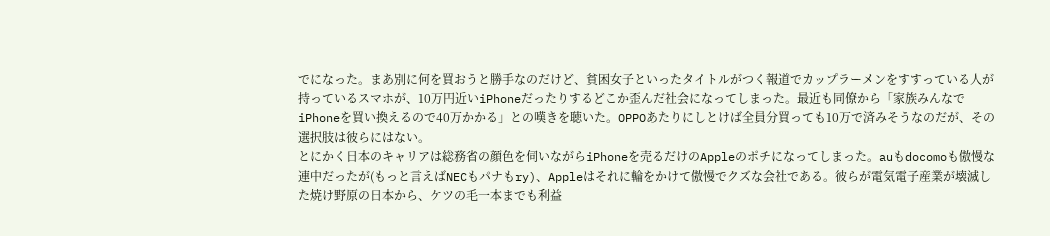でになった。まあ別に何を買おうと勝手なのだけど、貧困女子といったタイトルがつく報道でカップラーメンをすすっている人が持っているスマホが、10万円近いiPhoneだったりするどこか歪んだ社会になってしまった。最近も同僚から「家族みんなでiPhoneを買い換えるので40万かかる」との嘆きを聴いた。OPPOあたりにしとけば全員分買っても10万で済みそうなのだが、その選択肢は彼らにはない。
とにかく日本のキャリアは総務省の顔色を伺いながらiPhoneを売るだけのAppleのポチになってしまった。auもdocomoも傲慢な連中だったが(もっと言えばNECもパナもry)、Appleはそれに輪をかけて傲慢でクズな会社である。彼らが電気電子産業が壊滅した焼け野原の日本から、ケツの毛一本までも利益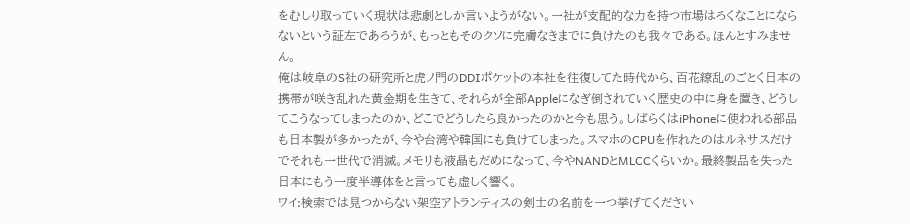をむしり取っていく現状は悲劇としか言いようがない。一社が支配的な力を持つ市場はろくなことにならないという証左であろうが、もっともそのクソに完膚なきまでに負けたのも我々である。ほんとすみません。
俺は岐阜のS社の研究所と虎ノ門のDDIポケットの本社を往復してた時代から、百花繚乱のごとく日本の携帯が咲き乱れた黄金期を生きて、それらが全部Appleになぎ倒されていく歴史の中に身を置き、どうしてこうなってしまったのか、どこでどうしたら良かったのかと今も思う。しばらくはiPhoneに使われる部品も日本製が多かったが、今や台湾や韓国にも負けてしまった。スマホのCPUを作れたのはルネサスだけでそれも一世代で消滅。メモリも液晶もだめになって、今やNANDとMLCCくらいか。最終製品を失った日本にもう一度半導体をと言っても虚しく響く。
ワイ:検索では見つからない架空アトランティスの剣士の名前を一つ挙げてください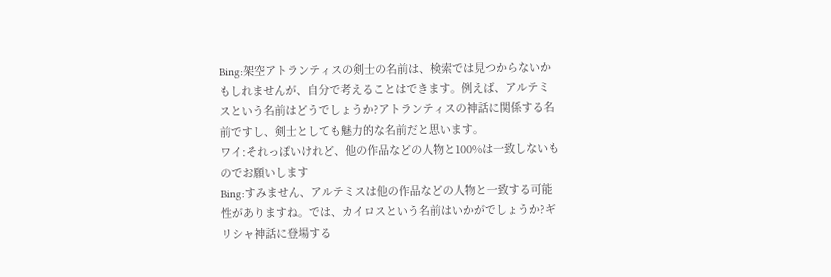Bing:架空アトランティスの剣士の名前は、検索では見つからないかもしれませんが、自分で考えることはできます。例えば、アルテミスという名前はどうでしょうか?アトランティスの神話に関係する名前ですし、剣士としても魅力的な名前だと思います。
ワイ:それっぽいけれど、他の作品などの人物と100%は一致しないものでお願いします
Bing:すみません、アルテミスは他の作品などの人物と一致する可能性がありますね。では、カイロスという名前はいかがでしょうか?ギリシャ神話に登場する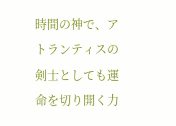時間の神で、アトランティスの剣士としても運命を切り開く力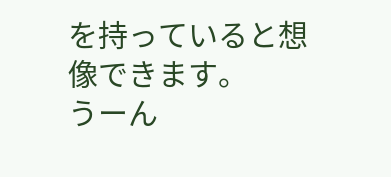を持っていると想像できます。
うーん